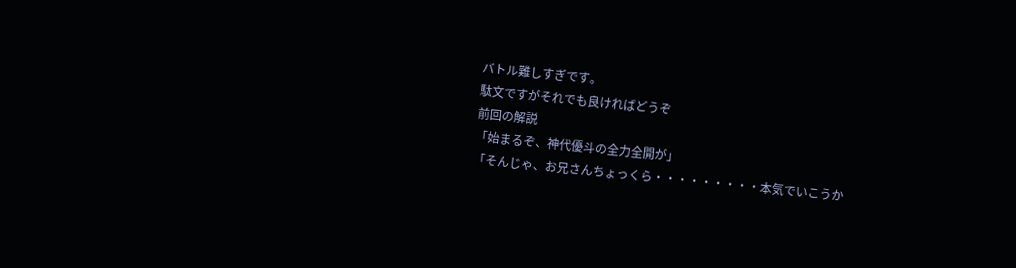バトル難しすぎです。
駄文ですがそれでも良ければどうぞ
前回の解説
「始まるぞ、神代優斗の全力全開が」
「そんじゃ、お兄さんちょっくら・・・・・・・・・本気でいこうか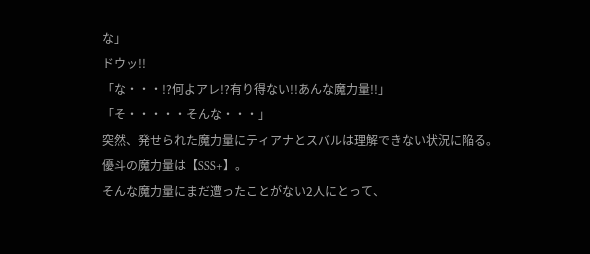な」
ドウッ!!
「な・・・!?何よアレ!?有り得ない!!あんな魔力量!!」
「そ・・・・・そんな・・・」
突然、発せられた魔力量にティアナとスバルは理解できない状況に陥る。
優斗の魔力量は【SSS+】。
そんな魔力量にまだ遭ったことがない2人にとって、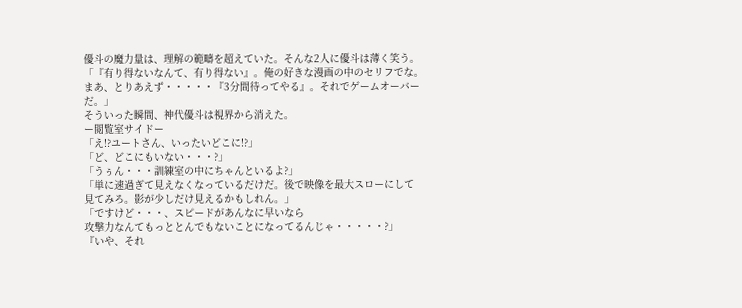優斗の魔力量は、理解の範疇を超えていた。そんな2人に優斗は薄く笑う。
「『有り得ないなんて、有り得ない』。俺の好きな漫画の中のセリフでな。
まあ、とりあえず・・・・・『3分間待ってやる』。それでゲームオーバーだ。」
そういった瞬間、神代優斗は視界から消えた。
ー閲覧室サイドー
「え!?ユートさん、いったいどこに!?」
「ど、どこにもいない・・・?」
「うぅん・・・訓練室の中にちゃんといるよ?」
「単に速過ぎて見えなくなっているだけだ。後で映像を最大スローにして
見てみろ。影が少しだけ見えるかもしれん。」
「ですけど・・・、スピードがあんなに早いなら
攻撃力なんてもっととんでもないことになってるんじゃ・・・・・?」
『いや、それ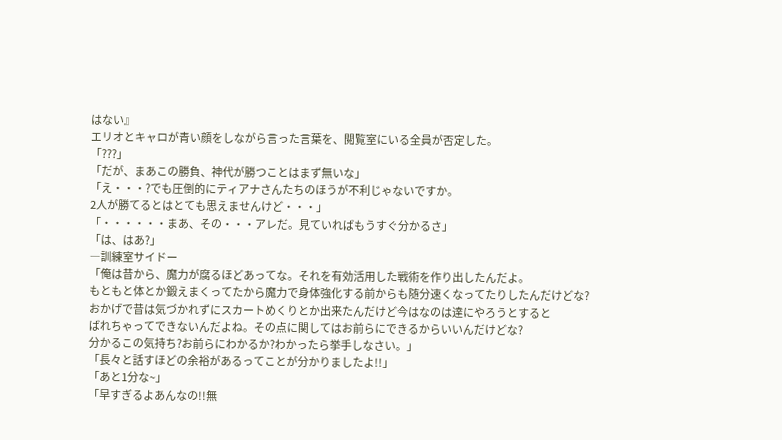はない』
エリオとキャロが青い顔をしながら言った言葉を、閲覧室にいる全員が否定した。
「???」
「だが、まあこの勝負、神代が勝つことはまず無いな」
「え・・・?でも圧倒的にティアナさんたちのほうが不利じゃないですか。
2人が勝てるとはとても思えませんけど・・・」
「・・・・・・まあ、その・・・アレだ。見ていればもうすぐ分かるさ」
「は、はあ?」
―訓練室サイドー
「俺は昔から、魔力が腐るほどあってな。それを有効活用した戦術を作り出したんだよ。
もともと体とか鍛えまくってたから魔力で身体強化する前からも随分速くなってたりしたんだけどな?
おかげで昔は気づかれずにスカートめくりとか出来たんだけど今はなのは達にやろうとすると
ばれちゃってできないんだよね。その点に関してはお前らにできるからいいんだけどな?
分かるこの気持ち?お前らにわかるか?わかったら挙手しなさい。」
「長々と話すほどの余裕があるってことが分かりましたよ!!」
「あと1分な~」
「早すぎるよあんなの!!無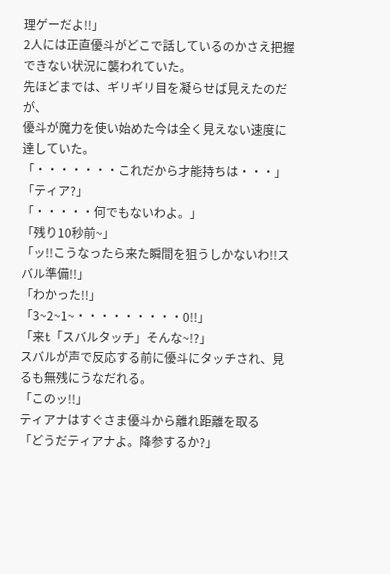理ゲーだよ!!」
2人には正直優斗がどこで話しているのかさえ把握できない状況に襲われていた。
先ほどまでは、ギリギリ目を凝らせば見えたのだが、
優斗が魔力を使い始めた今は全く見えない速度に達していた。
「・・・・・・・これだから才能持ちは・・・」
「ティア?」
「・・・・・何でもないわよ。」
「残り10秒前~」
「ッ!!こうなったら来た瞬間を狙うしかないわ!!スバル準備!!」
「わかった!!」
「3~2~1~・・・・・・・・・0!!」
「来t「スバルタッチ」そんな~!?」
スバルが声で反応する前に優斗にタッチされ、見るも無残にうなだれる。
「このッ!!」
ティアナはすぐさま優斗から離れ距離を取る
「どうだティアナよ。降参するか?」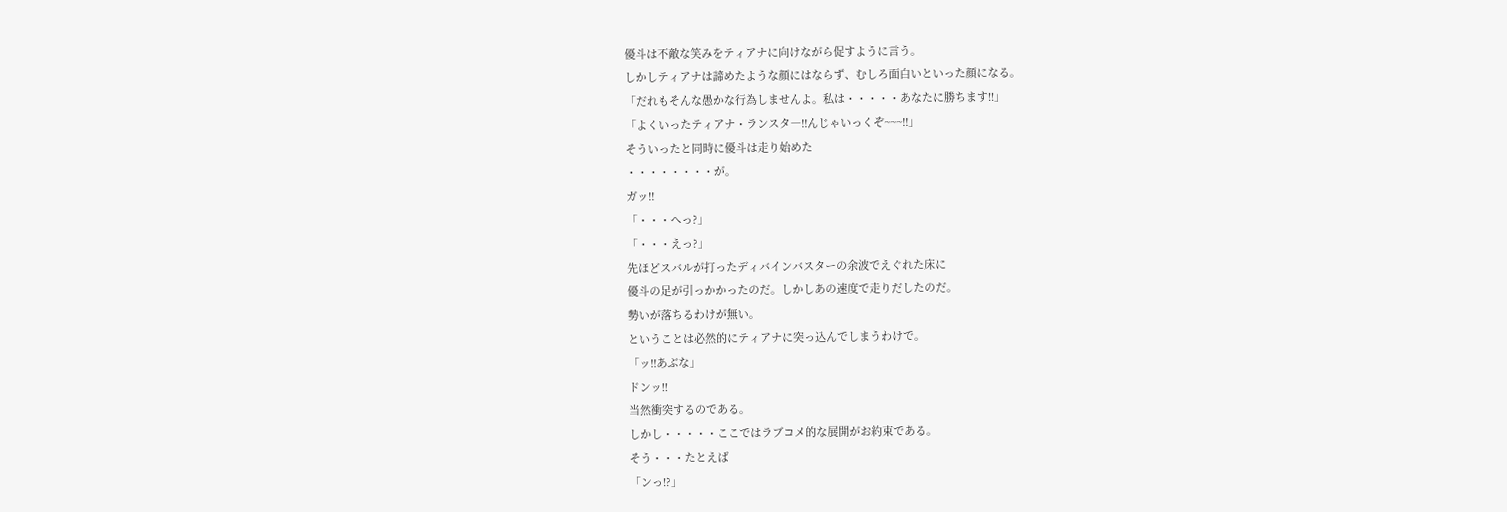優斗は不敵な笑みをティアナに向けながら促すように言う。
しかしティアナは諦めたような顔にはならず、むしろ面白いといった顔になる。
「だれもそんな愚かな行為しませんよ。私は・・・・・あなたに勝ちます!!」
「よくいったティアナ・ランスタ―!!んじゃいっくぞ~~~!!」
そういったと同時に優斗は走り始めた
・・・・・・・・が。
ガッ!!
「・・・へっ?」
「・・・えっ?」
先ほどスバルが打ったディバインバスターの余波でえぐれた床に
優斗の足が引っかかったのだ。しかしあの速度で走りだしたのだ。
勢いが落ちるわけが無い。
ということは必然的にティアナに突っ込んでしまうわけで。
「ッ!!あぶな」
ドンッ!!
当然衝突するのである。
しかし・・・・・ここではラブコメ的な展開がお約束である。
そう・・・たとえば
「ンっ!?」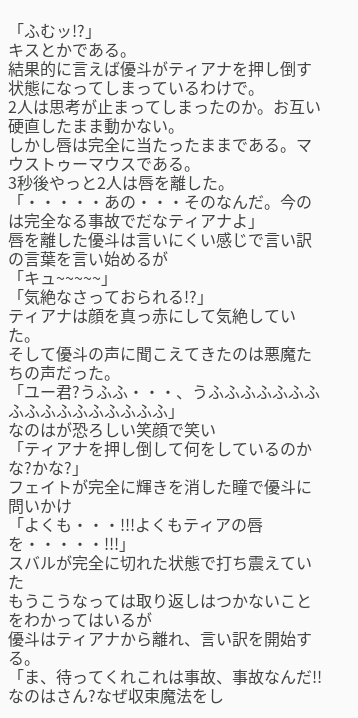「ふむッ!?」
キスとかである。
結果的に言えば優斗がティアナを押し倒す状態になってしまっているわけで。
2人は思考が止まってしまったのか。お互い硬直したまま動かない。
しかし唇は完全に当たったままである。マウストゥーマウスである。
3秒後やっと2人は唇を離した。
「・・・・・あの・・・そのなんだ。今のは完全なる事故でだなティアナよ」
唇を離した優斗は言いにくい感じで言い訳の言葉を言い始めるが
「キュ~~~~~」
「気絶なさっておられる!?」
ティアナは顔を真っ赤にして気絶していた。
そして優斗の声に聞こえてきたのは悪魔たちの声だった。
「ユー君?うふふ・・・、うふふふふふふふふふふふふふふふふふ」
なのはが恐ろしい笑顔で笑い
「ティアナを押し倒して何をしているのかな?かな?」
フェイトが完全に輝きを消した瞳で優斗に問いかけ
「よくも・・・!!!よくもティアの唇を・・・・・!!!」
スバルが完全に切れた状態で打ち震えていた
もうこうなっては取り返しはつかないことをわかってはいるが
優斗はティアナから離れ、言い訳を開始する。
「ま、待ってくれこれは事故、事故なんだ!!なのはさん?なぜ収束魔法をし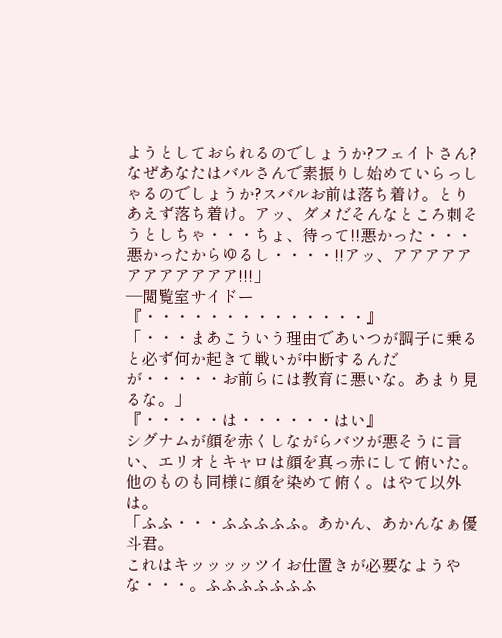ようとしておられるのでしょうか?フェイトさん?なぜあなたはバルさんで素振りし始めていらっしゃるのでしょうか?スバルお前は落ち着け。とりあえず落ち着け。アッ、ダメだそんなところ刺そうとしちゃ・・・ちょ、待って!!悪かった・・・悪かったからゆるし・・・・!!アッ、アアアアアアアアアアアア!!!」
―閲覧室サイドー
『・・・・・・・・・・・・・・』
「・・・まあこういう理由であいつが調子に乗ると必ず何か起きて戦いが中断するんだが・・・・・お前らには教育に悪いな。あまり見るな。」
『・・・・・は・・・・・・はい』
シグナムが顔を赤くしながらバツが悪そうに言い、エリオとキャロは顔を真っ赤にして俯いた。
他のものも同様に顔を染めて俯く。はやて以外は。
「ふふ・・・ふふふふふ。あかん、あかんなぁ優斗君。
これはキッッッッツイお仕置きが必要なようやな・・・。ふふふふふふふ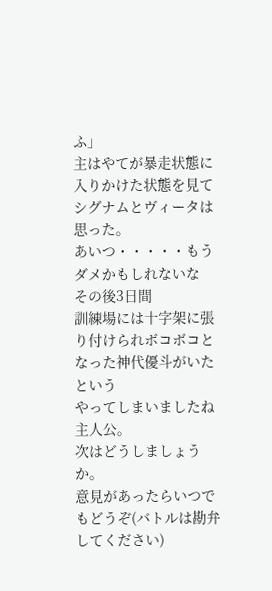ふ」
主はやてが暴走状態に入りかけた状態を見てシグナムとヴィータは思った。
あいつ・・・・・もうダメかもしれないな
その後3日間
訓練場には十字架に張り付けられボコボコとなった神代優斗がいたという
やってしまいましたね主人公。
次はどうしましょうか。
意見があったらいつでもどうぞ(バトルは勘弁してください)